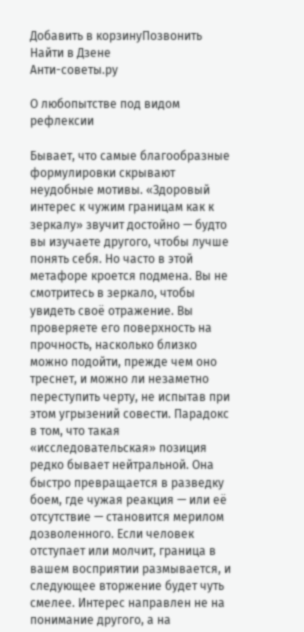Добавить в корзинуПозвонить
Найти в Дзене
Анти-советы.ру

О любопытстве под видом рефлексии

Бывает, что самые благообразные формулировки скрывают неудобные мотивы. «Здоровый интерес к чужим границам как к зеркалу» звучит достойно — будто вы изучаете другого, чтобы лучше понять себя. Но часто в этой метафоре кроется подмена. Вы не смотритесь в зеркало, чтобы увидеть своё отражение. Вы проверяете его поверхность на прочность, насколько близко можно подойти, прежде чем оно треснет, и можно ли незаметно переступить черту, не испытав при этом угрызений совести. Парадокс в том, что такая «исследовательская» позиция редко бывает нейтральной. Она быстро превращается в разведку боем, где чужая реакция — или её отсутствие — становится мерилом дозволенного. Если человек отступает или молчит, граница в вашем восприятии размывается, и следующее вторжение будет чуть смелее. Интерес направлен не на понимание другого, а на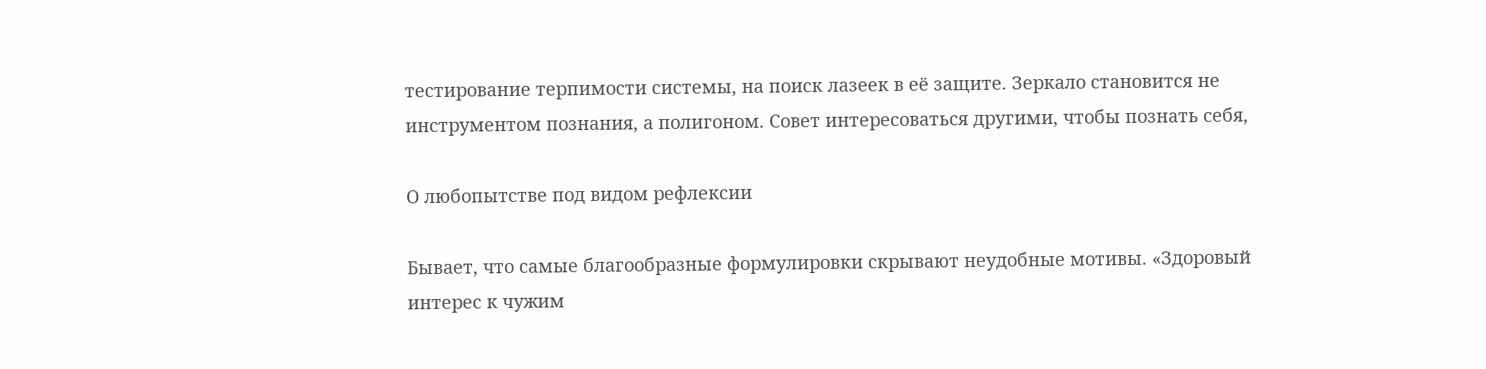тестирование терпимости системы, на поиск лазеек в её защите. Зеркало становится не инструментом познания, а полигоном. Совет интересоваться другими, чтобы познать себя,

О любопытстве под видом рефлексии

Бывает, что самые благообразные формулировки скрывают неудобные мотивы. «Здоровый интерес к чужим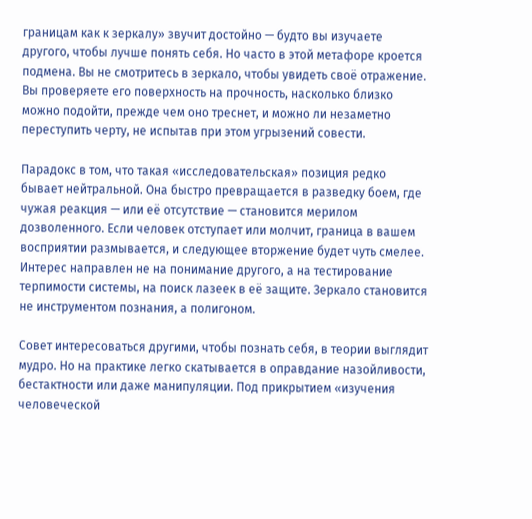границам как к зеркалу» звучит достойно — будто вы изучаете другого, чтобы лучше понять себя. Но часто в этой метафоре кроется подмена. Вы не смотритесь в зеркало, чтобы увидеть своё отражение. Вы проверяете его поверхность на прочность, насколько близко можно подойти, прежде чем оно треснет, и можно ли незаметно переступить черту, не испытав при этом угрызений совести.

Парадокс в том, что такая «исследовательская» позиция редко бывает нейтральной. Она быстро превращается в разведку боем, где чужая реакция — или её отсутствие — становится мерилом дозволенного. Если человек отступает или молчит, граница в вашем восприятии размывается, и следующее вторжение будет чуть смелее. Интерес направлен не на понимание другого, а на тестирование терпимости системы, на поиск лазеек в её защите. Зеркало становится не инструментом познания, а полигоном.

Совет интересоваться другими, чтобы познать себя, в теории выглядит мудро. Но на практике легко скатывается в оправдание назойливости, бестактности или даже манипуляции. Под прикрытием «изучения человеческой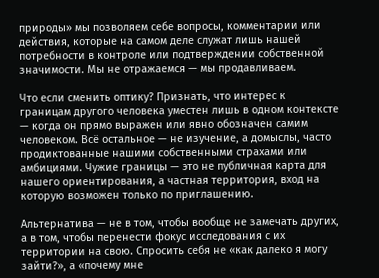природы» мы позволяем себе вопросы, комментарии или действия, которые на самом деле служат лишь нашей потребности в контроле или подтверждении собственной значимости. Мы не отражаемся — мы продавливаем.

Что если сменить оптику? Признать, что интерес к границам другого человека уместен лишь в одном контексте — когда он прямо выражен или явно обозначен самим человеком. Всё остальное — не изучение, а домыслы, часто продиктованные нашими собственными страхами или амбициями. Чужие границы — это не публичная карта для нашего ориентирования, а частная территория, вход на которую возможен только по приглашению.

Альтернатива — не в том, чтобы вообще не замечать других, а в том, чтобы перенести фокус исследования с их территории на свою. Спросить себя не «как далеко я могу зайти?», а «почему мне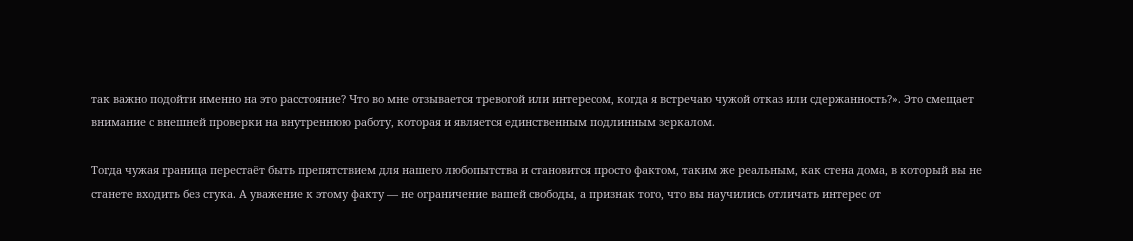так важно подойти именно на это расстояние? Что во мне отзывается тревогой или интересом, когда я встречаю чужой отказ или сдержанность?». Это смещает внимание с внешней проверки на внутреннюю работу, которая и является единственным подлинным зеркалом.

Тогда чужая граница перестаёт быть препятствием для нашего любопытства и становится просто фактом, таким же реальным, как стена дома, в который вы не станете входить без стука. А уважение к этому факту — не ограничение вашей свободы, а признак того, что вы научились отличать интерес от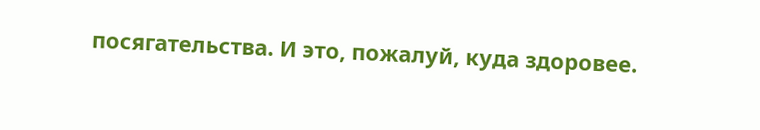посягательства. И это, пожалуй, куда здоровее.